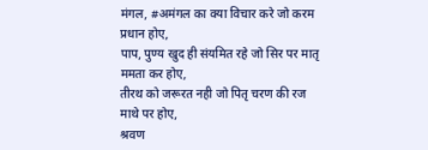मंगल, #अमंगल का क्या विचार करे जो करम प्रधान होए,
पाप, पुण्य खुद ही संयमित रहे जो सिर पर मातृ ममता कर होए,
तीरथ को जरूरत नही जो पितृ चरण की रज माथे पर होए,
श्रवण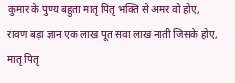कुमार के पुण्य बहुता मातृ पितृ भक्ति से अमर वो होए,
रावण बड़ा ज्ञान एक लाख पूत सवा लाख नाती जिसके होए,
मातृ पितृ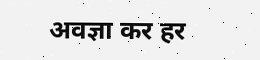अवज्ञा कर हर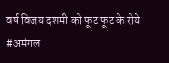वर्ष विजय दशमी को फूट फूट के रोये
#अमंगल